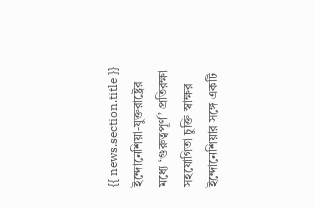{{ news.section.title }}
ইন্দোনেশিয়া-যুক্তরাষ্ট্রের মধ্যে ‘গুরুত্বপূর্ণ’ প্রতিরক্ষা সহযোগিতা চুক্তি স্বাক্ষর
ইন্দোনেশিয়ার সঙ্গে একটি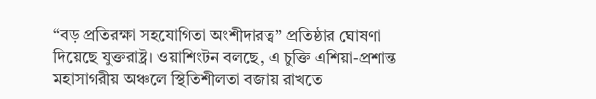“বড় প্রতিরক্ষা সহযোগিতা অংশীদারত্ব” প্রতিষ্ঠার ঘোষণা দিয়েছে যুক্তরাষ্ট্র। ওয়াশিংটন বলছে, এ চুক্তি এশিয়া-প্রশান্ত মহাসাগরীয় অঞ্চলে স্থিতিশীলতা বজায় রাখতে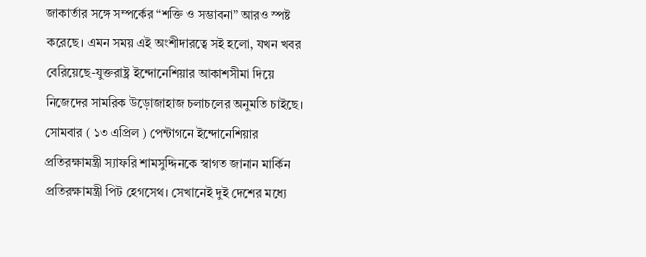জাকার্তার সঙ্গে সম্পর্কের “শক্তি ও সম্ভাবনা” আরও স্পষ্ট করেছে। এমন সময় এই অংশীদারত্বে সই হলো, যখন খবর বেরিয়েছে-যুক্তরাষ্ট্র ইন্দোনেশিয়ার আকাশসীমা দিয়ে নিজেদের সামরিক উড়োজাহাজ চলাচলের অনুমতি চাইছে।
সোমবার ( ১৩ এপ্রিল ) পেন্টাগনে ইন্দোনেশিয়ার প্রতিরক্ষামন্ত্রী স্যাফরি শামসুদ্দিনকে স্বাগত জানান মার্কিন প্রতিরক্ষামন্ত্রী পিট হেগসেথ। সেখানেই দুই দেশের মধ্যে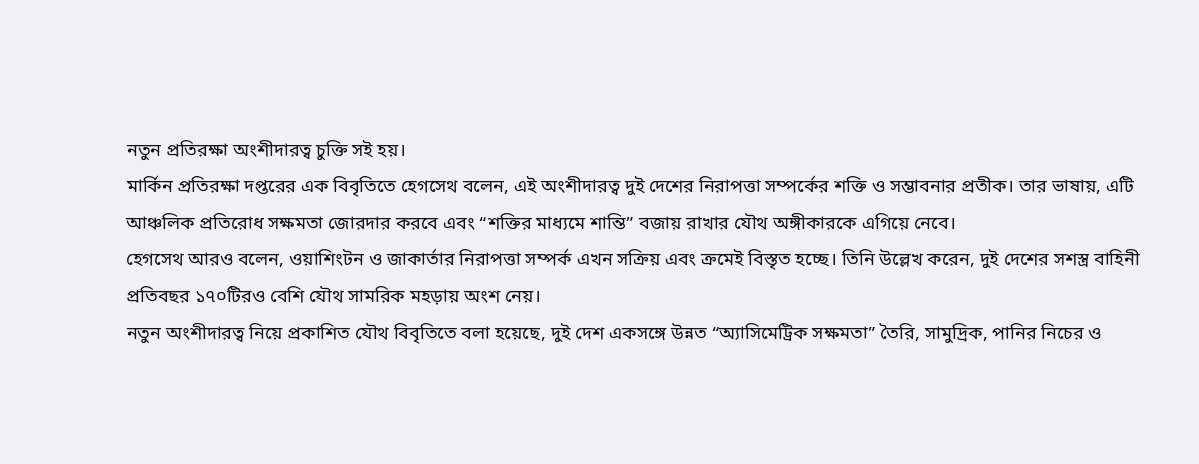নতুন প্রতিরক্ষা অংশীদারত্ব চুক্তি সই হয়।
মার্কিন প্রতিরক্ষা দপ্তরের এক বিবৃতিতে হেগসেথ বলেন, এই অংশীদারত্ব দুই দেশের নিরাপত্তা সম্পর্কের শক্তি ও সম্ভাবনার প্রতীক। তার ভাষায়, এটি আঞ্চলিক প্রতিরোধ সক্ষমতা জোরদার করবে এবং “শক্তির মাধ্যমে শান্তি” বজায় রাখার যৌথ অঙ্গীকারকে এগিয়ে নেবে।
হেগসেথ আরও বলেন, ওয়াশিংটন ও জাকার্তার নিরাপত্তা সম্পর্ক এখন সক্রিয় এবং ক্রমেই বিস্তৃত হচ্ছে। তিনি উল্লেখ করেন, দুই দেশের সশস্ত্র বাহিনী প্রতিবছর ১৭০টিরও বেশি যৌথ সামরিক মহড়ায় অংশ নেয়।
নতুন অংশীদারত্ব নিয়ে প্রকাশিত যৌথ বিবৃতিতে বলা হয়েছে, দুই দেশ একসঙ্গে উন্নত “অ্যাসিমেট্রিক সক্ষমতা” তৈরি, সামুদ্রিক, পানির নিচের ও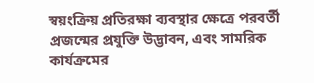স্বয়ংক্রিয় প্রতিরক্ষা ব্যবস্থার ক্ষেত্রে পরবর্তী প্রজন্মের প্রযুক্তি উদ্ভাবন, এবং সামরিক কার্যক্রমের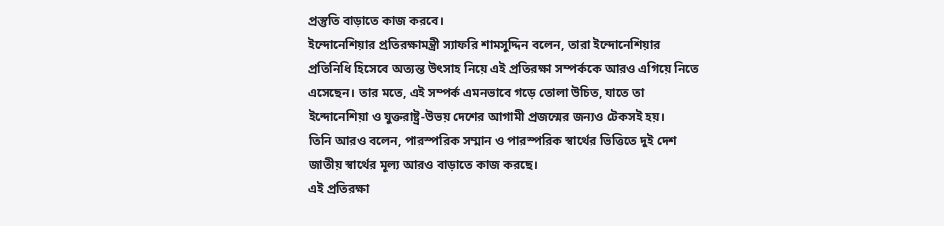প্রস্তুতি বাড়াতে কাজ করবে।
ইন্দোনেশিয়ার প্রতিরক্ষামন্ত্রী স্যাফরি শামসুদ্দিন বলেন, তারা ইন্দোনেশিয়ার প্রতিনিধি হিসেবে অত্যন্ত উৎসাহ নিয়ে এই প্রতিরক্ষা সম্পর্ককে আরও এগিয়ে নিতে এসেছেন। তার মতে, এই সম্পর্ক এমনভাবে গড়ে তোলা উচিত, যাতে তা ইন্দোনেশিয়া ও যুক্তরাষ্ট্র-উভয় দেশের আগামী প্রজন্মের জন্যও টেকসই হয়।
তিনি আরও বলেন, পারস্পরিক সম্মান ও পারস্পরিক স্বার্থের ভিত্তিতে দুই দেশ জাতীয় স্বার্থের মূল্য আরও বাড়াতে কাজ করছে।
এই প্রতিরক্ষা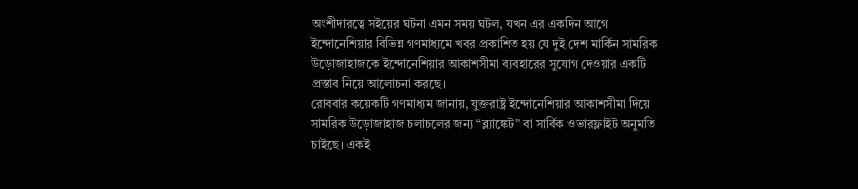অংশীদারত্বে সইয়ের ঘটনা এমন সময় ঘটল, যখন এর একদিন আগে ইন্দোনেশিয়ার বিভিন্ন গণমাধ্যমে খবর প্রকাশিত হয় যে দুই দেশ মার্কিন সামরিক উড়োজাহাজকে ইন্দোনেশিয়ার আকাশসীমা ব্যবহারের সুযোগ দেওয়ার একটি প্রস্তাব নিয়ে আলোচনা করছে।
রোববার কয়েকটি গণমাধ্যম জানায়, যুক্তরাষ্ট্র ইন্দোনেশিয়ার আকাশসীমা দিয়ে সামরিক উড়োজাহাজ চলাচলের জন্য “ব্ল্যাঙ্কেট” বা সার্বিক ওভারফ্লাইট অনুমতি চাইছে। একই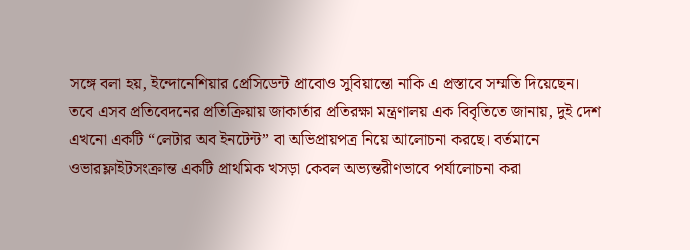সঙ্গে বলা হয়, ইন্দোনেশিয়ার প্রেসিডেন্ট প্রাবোও সুবিয়ান্তো নাকি এ প্রস্তাবে সম্মতি দিয়েছেন।
তবে এসব প্রতিবেদনের প্রতিক্রিয়ায় জাকার্তার প্রতিরক্ষা মন্ত্রণালয় এক বিবৃতিতে জানায়, দুই দেশ এখনো একটি “লেটার অব ইনটেন্ট” বা অভিপ্রায়পত্র নিয়ে আলোচনা করছে। বর্তমানে ওভারফ্লাইটসংক্রান্ত একটি প্রাথমিক খসড়া কেবল অভ্যন্তরীণভাবে পর্যালোচনা করা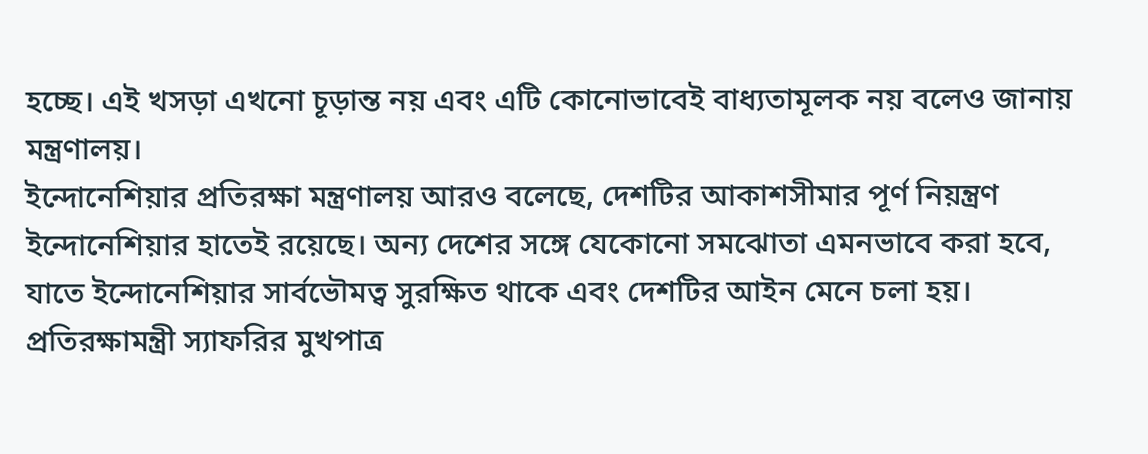হচ্ছে। এই খসড়া এখনো চূড়ান্ত নয় এবং এটি কোনোভাবেই বাধ্যতামূলক নয় বলেও জানায় মন্ত্রণালয়।
ইন্দোনেশিয়ার প্রতিরক্ষা মন্ত্রণালয় আরও বলেছে, দেশটির আকাশসীমার পূর্ণ নিয়ন্ত্রণ ইন্দোনেশিয়ার হাতেই রয়েছে। অন্য দেশের সঙ্গে যেকোনো সমঝোতা এমনভাবে করা হবে, যাতে ইন্দোনেশিয়ার সার্বভৌমত্ব সুরক্ষিত থাকে এবং দেশটির আইন মেনে চলা হয়।
প্রতিরক্ষামন্ত্রী স্যাফরির মুখপাত্র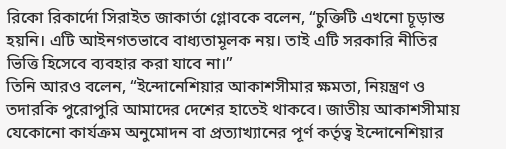রিকো রিকার্দো সিরাইত জাকার্তা গ্লোবকে বলেন, “চুক্তিটি এখনো চূড়ান্ত হয়নি। এটি আইনগতভাবে বাধ্যতামূলক নয়। তাই এটি সরকারি নীতির ভিত্তি হিসেবে ব্যবহার করা যাবে না।”
তিনি আরও বলেন, “ইন্দোনেশিয়ার আকাশসীমার ক্ষমতা, নিয়ন্ত্রণ ও তদারকি পুরোপুরি আমাদের দেশের হাতেই থাকবে। জাতীয় আকাশসীমায় যেকোনো কার্যক্রম অনুমোদন বা প্রত্যাখ্যানের পূর্ণ কর্তৃত্ব ইন্দোনেশিয়ার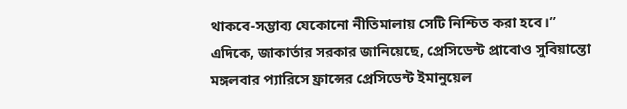থাকবে-সম্ভাব্য যেকোনো নীতিমালায় সেটি নিশ্চিত করা হবে।”
এদিকে, জাকার্তার সরকার জানিয়েছে, প্রেসিডেন্ট প্রাবোও সুবিয়ান্তো মঙ্গলবার প্যারিসে ফ্রান্সের প্রেসিডেন্ট ইমানুয়েল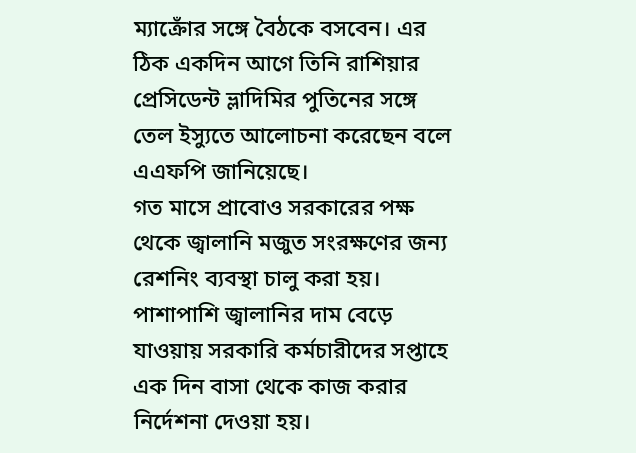ম্যাক্রোঁর সঙ্গে বৈঠকে বসবেন। এর ঠিক একদিন আগে তিনি রাশিয়ার প্রেসিডেন্ট ভ্লাদিমির পুতিনের সঙ্গে তেল ইস্যুতে আলোচনা করেছেন বলে এএফপি জানিয়েছে।
গত মাসে প্রাবোও সরকারের পক্ষ থেকে জ্বালানি মজুত সংরক্ষণের জন্য রেশনিং ব্যবস্থা চালু করা হয়। পাশাপাশি জ্বালানির দাম বেড়ে যাওয়ায় সরকারি কর্মচারীদের সপ্তাহে এক দিন বাসা থেকে কাজ করার নির্দেশনা দেওয়া হয়।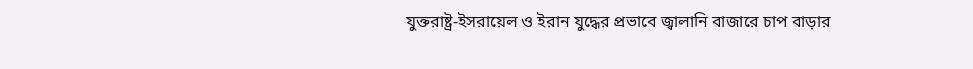যুক্তরাষ্ট্র-ইসরায়েল ও ইরান যুদ্ধের প্রভাবে জ্বালানি বাজারে চাপ বাড়ার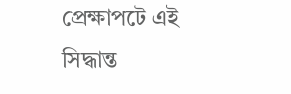প্রেক্ষাপটে এই সিদ্ধান্ত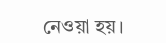নেওয়া হয়।